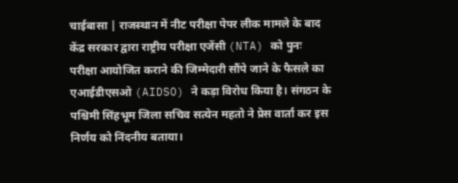चाईबासा | राजस्थान में नीट परीक्षा पेपर लीक मामले के बाद केंद्र सरकार द्वारा राष्ट्रीय परीक्षा एजेंसी (NTA) को पुनः परीक्षा आयोजित कराने की जिम्मेदारी सौंपे जाने के फैसले का एआईडीएसओ (AIDSO) ने कड़ा विरोध किया है। संगठन के पश्चिमी सिंहभूम जिला सचिव सत्येन महतो ने प्रेस वार्ता कर इस निर्णय को निंदनीय बताया।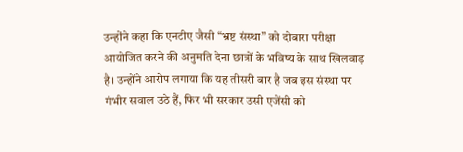उन्होंने कहा कि एनटीए जैसी “भ्रष्ट संस्था” को दोबारा परीक्षा आयोजित करने की अनुमति देना छात्रों के भविष्य के साथ खिलवाड़ है। उन्होंने आरोप लगाया कि यह तीसरी बार है जब इस संस्था पर गंभीर सवाल उठे हैं, फिर भी सरकार उसी एजेंसी को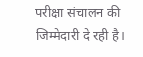परीक्षा संचालन की जिम्मेदारी दे रही है।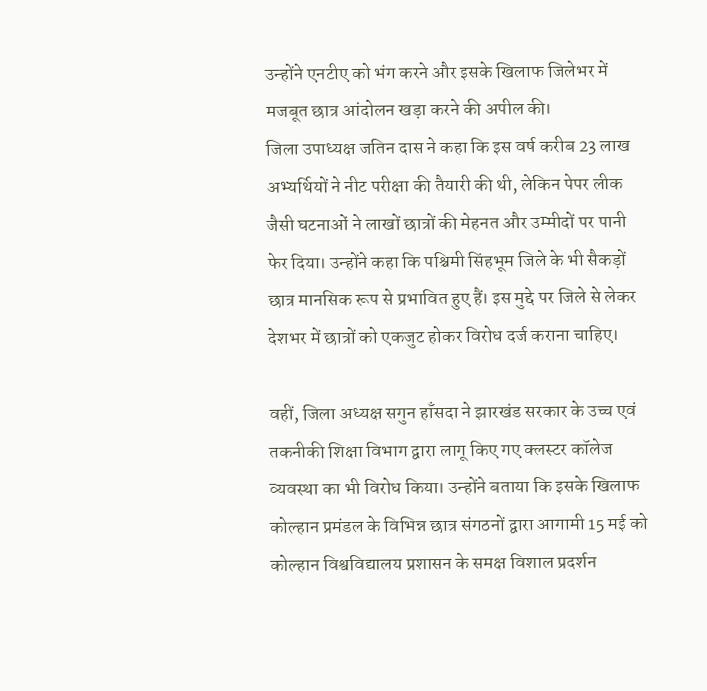उन्होंने एनटीए को भंग करने और इसके खिलाफ जिलेभर में मजबूत छात्र आंदोलन खड़ा करने की अपील की।
जिला उपाध्यक्ष जतिन दास ने कहा कि इस वर्ष करीब 23 लाख अभ्यर्थियों ने नीट परीक्षा की तैयारी की थी, लेकिन पेपर लीक जैसी घटनाओं ने लाखों छात्रों की मेहनत और उम्मीदों पर पानी फेर दिया। उन्होंने कहा कि पश्चिमी सिंहभूम जिले के भी सैकड़ों छात्र मानसिक रूप से प्रभावित हुए हैं। इस मुद्दे पर जिले से लेकर देशभर में छात्रों को एकजुट होकर विरोध दर्ज कराना चाहिए।

वहीं, जिला अध्यक्ष सगुन हाँसदा ने झारखंड सरकार के उच्च एवं तकनीकी शिक्षा विभाग द्वारा लागू किए गए क्लस्टर कॉलेज व्यवस्था का भी विरोध किया। उन्होंने बताया कि इसके खिलाफ कोल्हान प्रमंडल के विभिन्न छात्र संगठनों द्वारा आगामी 15 मई को कोल्हान विश्वविद्यालय प्रशासन के समक्ष विशाल प्रदर्शन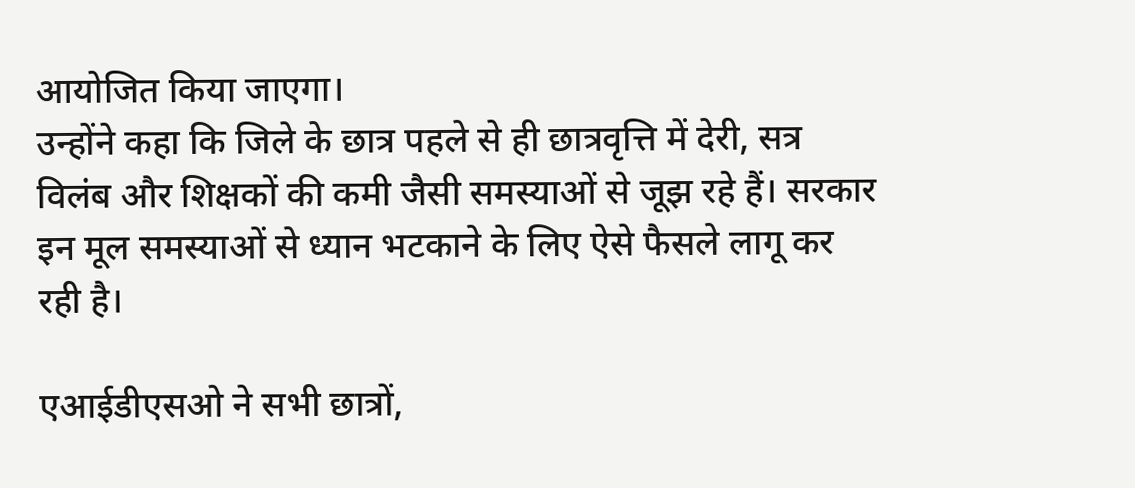आयोजित किया जाएगा।
उन्होंने कहा कि जिले के छात्र पहले से ही छात्रवृत्ति में देरी, सत्र विलंब और शिक्षकों की कमी जैसी समस्याओं से जूझ रहे हैं। सरकार इन मूल समस्याओं से ध्यान भटकाने के लिए ऐसे फैसले लागू कर रही है।

एआईडीएसओ ने सभी छात्रों,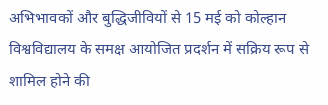अभिभावकों और बुद्धिजीवियों से 15 मई को कोल्हान विश्वविद्यालय के समक्ष आयोजित प्रदर्शन में सक्रिय रूप से शामिल होने की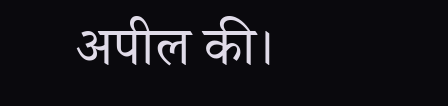अपील की।